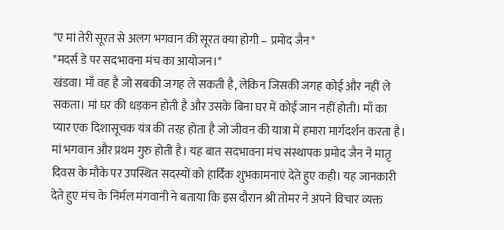*ए मां तेरी सूरत से अलग भगवान की सूरत क्या होगी – प्रमोद जैन*
*मदर्स डे पर सदभावना मंच का आयोजन।*
खंडवा। माँ वह है जो सबकी जगह ले सकती है, लेकिन जिसकी जगह कोई और नहीं ले सकता। मां घर की धड़कन होती है और उसके बिना घर में कोई जान नहीं होती। माँ का प्यार एक दिशासूचक यंत्र की तरह होता है जो जीवन की यात्रा में हमारा मार्गदर्शन करता है। मां भगवान और प्रथम गुरु होती है। यह बात सदभावना मंच संस्थापक प्रमोद जैन ने मातृ दिवस के मौके पर उपस्थित सदस्यों को हार्दिक शुभकामनाएं देते हुए कही। यह जानकारी देते हुए मंच के निर्मल मंगवानी ने बताया कि इस दौरान श्री तोमर ने अपने विचार व्यक्त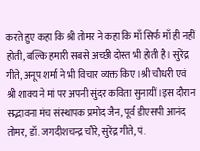करते हुए कहा कि श्री तोमर ने कहा कि माँ सिर्फ माँ ही नहीं होती, बल्कि हमारी सबसे अच्छी दोस्त भी होती है। सुरेंद्र गीते, अनूप शर्मा ने भी विचार व्यक्त किए।श्री चौधरी एवं श्री शाक्य ने मां पर अपनी सुंदर कविता सुनायीं।इस दौरान सद्भावना मंच संस्थापक प्रमोद जैन, पूर्व डीएसपी आनंद तोमर, डॉ. जगदीशचन्द्र चौरे, सुरेंद्र गीते, पं.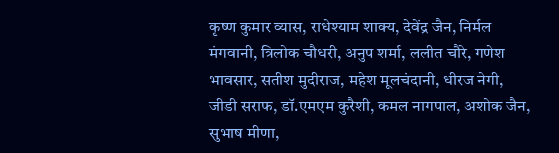कृष्ण कुमार व्यास, राधेश्याम शाक्य, देवेंद्र जैन, निर्मल मंगवानी, त्रिलोक चौधरी, अनुप शर्मा, ललीत चौरे, गणेश भावसार, सतीश मुदीराज, महेश मूलचंदानी, धीरज नेगी, जीडी सराफ, डॉ.एमएम कुरैशी, कमल नागपाल, अशोक जैन, सुभाष मीणा,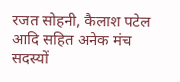रजत सोहनी, कैलाश पटेल आदि सहित अनेक मंच सदस्यों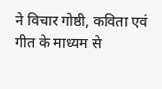ने विचार गोष्ठी, कविता एवं गीत के माध्यम से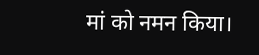मां को नमन किया।